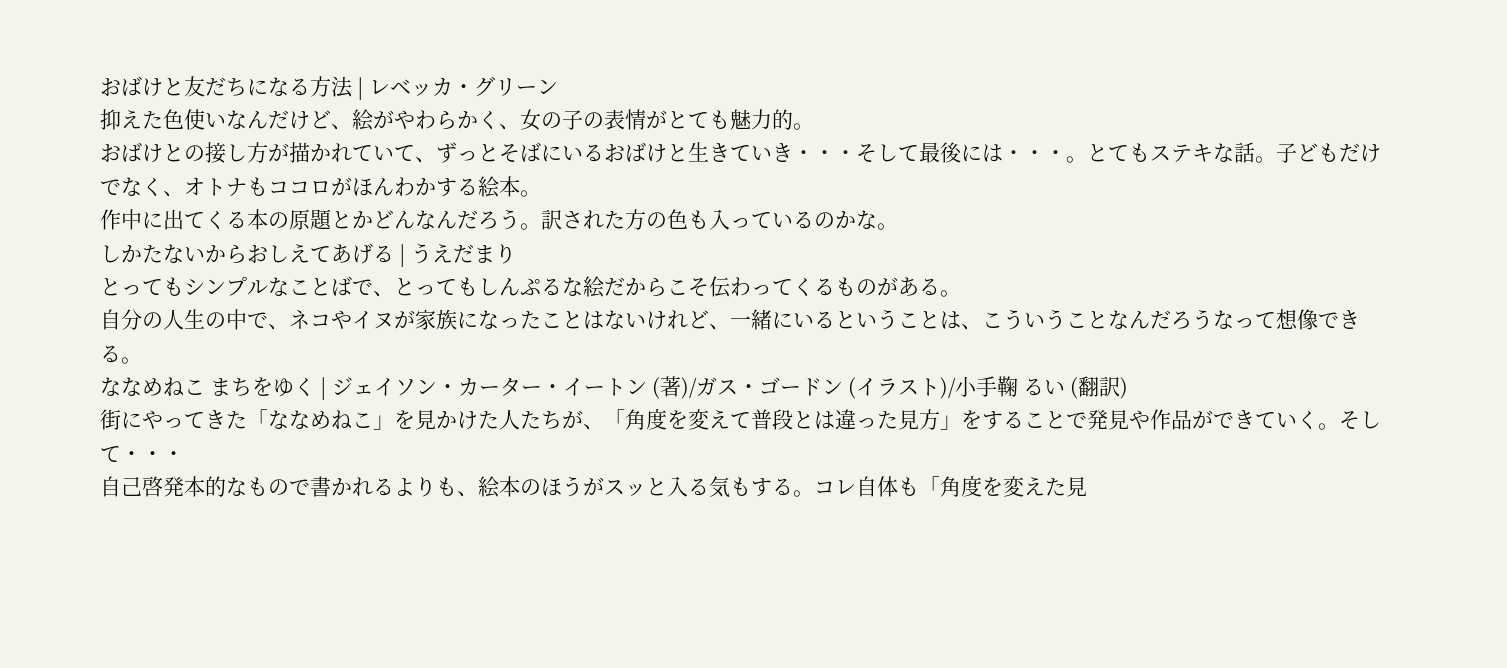おばけと友だちになる方法 | レベッカ・グリーン
抑えた色使いなんだけど、絵がやわらかく、女の子の表情がとても魅力的。
おばけとの接し方が描かれていて、ずっとそばにいるおばけと生きていき・・・そして最後には・・・。とてもステキな話。子どもだけでなく、オトナもココロがほんわかする絵本。
作中に出てくる本の原題とかどんなんだろう。訳された方の色も入っているのかな。
しかたないからおしえてあげる | うえだまり
とってもシンプルなことばで、とってもしんぷるな絵だからこそ伝わってくるものがある。
自分の人生の中で、ネコやイヌが家族になったことはないけれど、一緒にいるということは、こういうことなんだろうなって想像できる。
ななめねこ まちをゆく | ジェイソン・カーター・イートン (著)/ガス・ゴードン (イラスト)/小手鞠 るい (翻訳)
街にやってきた「ななめねこ」を見かけた人たちが、「角度を変えて普段とは違った見方」をすることで発見や作品ができていく。そして・・・
自己啓発本的なもので書かれるよりも、絵本のほうがスッと入る気もする。コレ自体も「角度を変えた見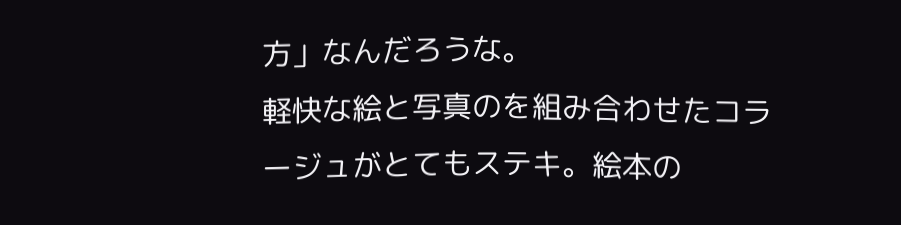方」なんだろうな。
軽快な絵と写真のを組み合わせたコラージュがとてもステキ。絵本の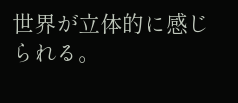世界が立体的に感じられる。